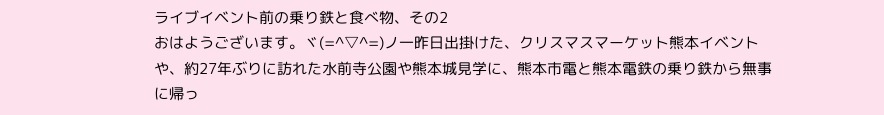ライブイベント前の乗り鉄と食べ物、その2
おはようございます。ヾ(=^▽^=)ノ一昨日出掛けた、クリスマスマーケット熊本イベントや、約27年ぶりに訪れた水前寺公園や熊本城見学に、熊本市電と熊本電鉄の乗り鉄から無事に帰っ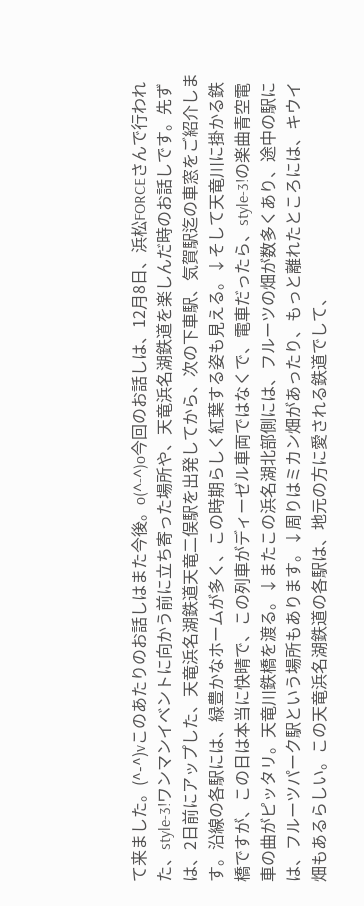て来ました。(^-^)vこのあたりのお話しはまた今後。o(^-^)o今回のお話しは、12月8日、浜松FORCEさんで行われた、style-3!ワンマンイベントに向かう前に立ち寄った場所や、天竜浜名湖鉄道を楽しんだ時のお話しです。先ずは、2日前にアップした、天竜浜名湖鉄道天竜二俣駅を出発してから、次の下車駅、気賀駅迄の車窓をご紹介します。沿線の各駅には、緑豊かなホームが多く、この時期らしく紅葉する姿も見える。↓そして天竜川に掛かる鉄橋ですが、この日は本当に快晴で、この列車がディーゼル車両ではなくで、電車だったら、style-3!の楽曲青空電車の曲がピッタリ。天竜川鉄橋を渡る。↓またこの浜名湖北部側には、フルーツの畑が数多くあり、途中の駅には、フルーツパーク駅という場所もあります。↓周りはミカン畑があったり、もっと離れたところには、キウイ畑もあるらしい。この天竜浜名湖鉄道の各駅は、地元の方に愛される鉄道でして、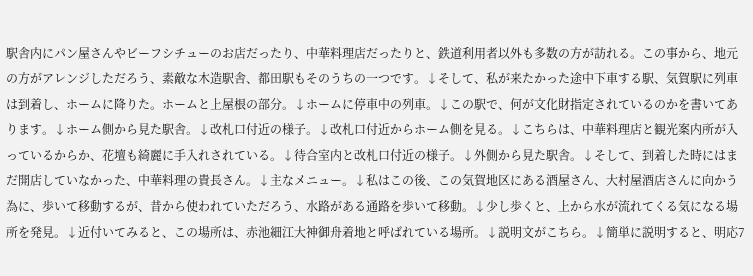駅舎内にパン屋さんやビーフシチューのお店だったり、中華料理店だったりと、鉄道利用者以外も多数の方が訪れる。この事から、地元の方がアレンジしただろう、素敵な木造駅舎、都田駅もそのうちの一つです。↓そして、私が来たかった途中下車する駅、気賀駅に列車は到着し、ホームに降りた。ホームと上屋根の部分。↓ホームに停車中の列車。↓この駅で、何が文化財指定されているのかを書いてあります。↓ホーム側から見た駅舎。↓改札口付近の様子。↓改札口付近からホーム側を見る。↓こちらは、中華料理店と観光案内所が入っているからか、花壇も綺麗に手入れされている。↓待合室内と改札口付近の様子。↓外側から見た駅舎。↓そして、到着した時にはまだ開店していなかった、中華料理の貴長さん。↓主なメニュー。↓私はこの後、この気賀地区にある酒屋さん、大村屋酒店さんに向かう為に、歩いて移動するが、昔から使われていただろう、水路がある通路を歩いて移動。↓少し歩くと、上から水が流れてくる気になる場所を発見。↓近付いてみると、この場所は、赤池細江大神御舟着地と呼ばれている場所。↓説明文がこちら。↓簡単に説明すると、明応7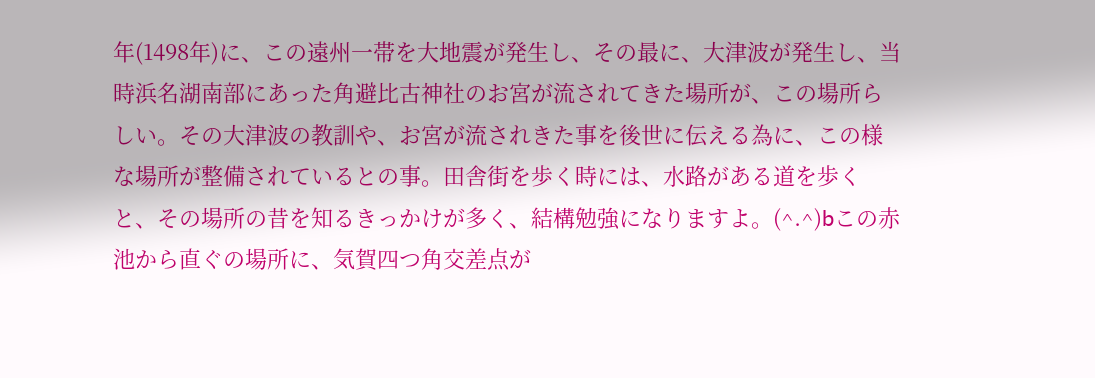年(1498年)に、この遠州一帯を大地震が発生し、その最に、大津波が発生し、当時浜名湖南部にあった角避比古神社のお宮が流されてきた場所が、この場所らしい。その大津波の教訓や、お宮が流されきた事を後世に伝える為に、この様な場所が整備されているとの事。田舎街を歩く時には、水路がある道を歩くと、その場所の昔を知るきっかけが多く、結構勉強になりますよ。(^.^)bこの赤池から直ぐの場所に、気賀四つ角交差点が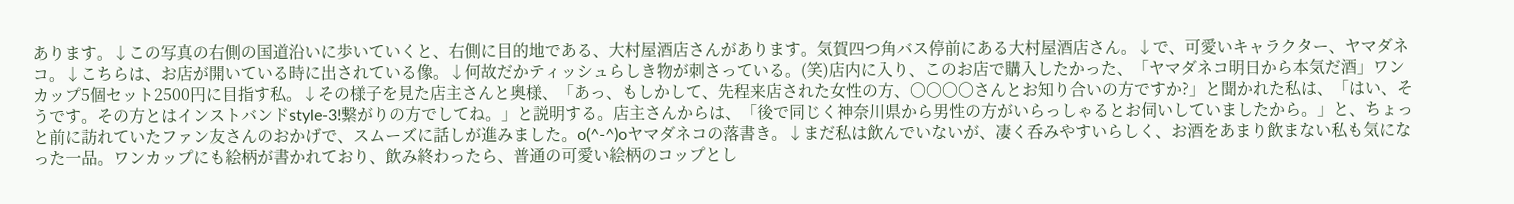あります。↓この写真の右側の国道沿いに歩いていくと、右側に目的地である、大村屋酒店さんがあります。気賀四つ角バス停前にある大村屋酒店さん。↓で、可愛いキャラクター、ヤマダネコ。↓こちらは、お店が開いている時に出されている像。↓何故だかティッシュらしき物が刺さっている。(笑)店内に入り、このお店で購入したかった、「ヤマダネコ明日から本気だ酒」ワンカップ5個セット2500円に目指す私。↓その様子を見た店主さんと奥様、「あっ、もしかして、先程来店された女性の方、〇〇〇〇さんとお知り合いの方ですか?」と聞かれた私は、「はい、そうです。その方とはインストバンドstyle-3!繋がりの方でしてね。」と説明する。店主さんからは、「後で同じく神奈川県から男性の方がいらっしゃるとお伺いしていましたから。」と、ちょっと前に訪れていたファン友さんのおかげで、スムーズに話しが進みました。o(^-^)oヤマダネコの落書き。↓まだ私は飲んでいないが、凄く呑みやすいらしく、お酒をあまり飲まない私も気になった一品。ワンカップにも絵柄が書かれており、飲み終わったら、普通の可愛い絵柄のコップとし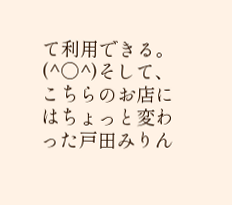て利用できる。(^○^)そして、こちらのお店にはちょっと変わった戸田みりん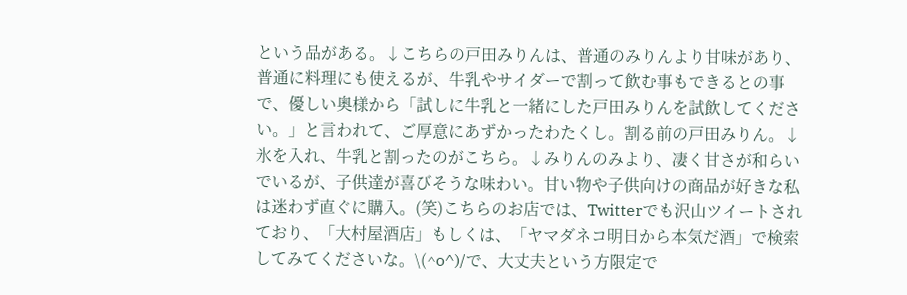という品がある。↓こちらの戸田みりんは、普通のみりんより甘味があり、普通に料理にも使えるが、牛乳やサイダーで割って飲む事もできるとの事で、優しい奥様から「試しに牛乳と一緒にした戸田みりんを試飲してください。」と言われて、ご厚意にあずかったわたくし。割る前の戸田みりん。↓氷を入れ、牛乳と割ったのがこちら。↓みりんのみより、凄く甘さが和らいでいるが、子供達が喜びそうな味わい。甘い物や子供向けの商品が好きな私は迷わず直ぐに購入。(笑)こちらのお店では、Twitterでも沢山ツイートされており、「大村屋酒店」もしくは、「ヤマダネコ明日から本気だ酒」で検索してみてくださいな。\(^o^)/で、大丈夫という方限定で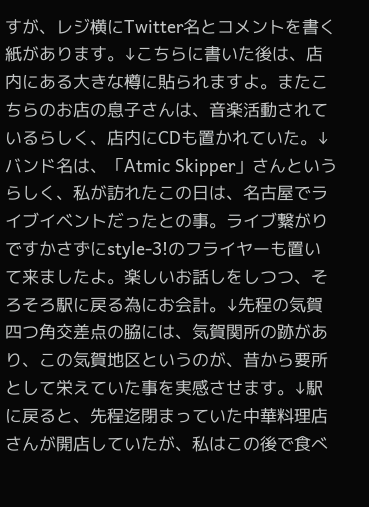すが、レジ横にTwitter名とコメントを書く紙があります。↓こちらに書いた後は、店内にある大きな樽に貼られますよ。またこちらのお店の息子さんは、音楽活動されているらしく、店内にCDも置かれていた。↓バンド名は、「Atmic Skipper」さんというらしく、私が訪れたこの日は、名古屋でライブイベントだったとの事。ライブ繋がりですかさずにstyle-3!のフライヤーも置いて来ましたよ。楽しいお話しをしつつ、そろそろ駅に戻る為にお会計。↓先程の気賀四つ角交差点の脇には、気賀関所の跡があり、この気賀地区というのが、昔から要所として栄えていた事を実感させます。↓駅に戻ると、先程迄閉まっていた中華料理店さんが開店していたが、私はこの後で食べ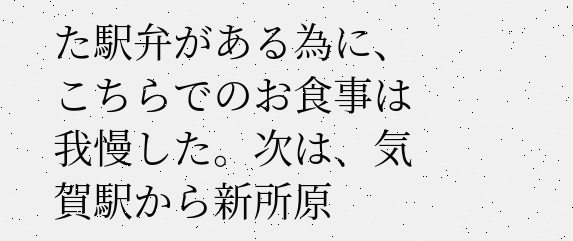た駅弁がある為に、こちらでのお食事は我慢した。次は、気賀駅から新所原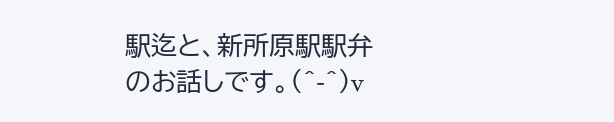駅迄と、新所原駅駅弁のお話しです。(^-^)v